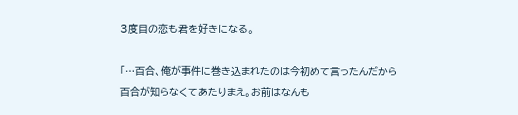3度目の恋も君を好きになる。

「…百合、俺が事件に巻き込まれたのは今初めて言ったんだから百合が知らなくてあたりまえ。お前はなんも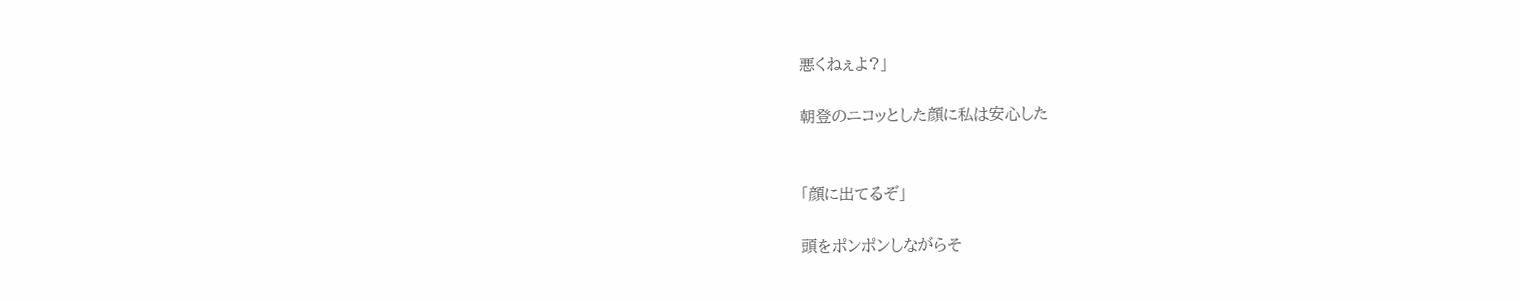悪くねぇよ?」

朝登のニコッとした顔に私は安心した


「顔に出てるぞ」

頭をポンポンしながらそ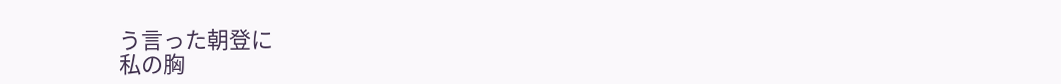う言った朝登に
私の胸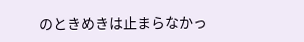のときめきは止まらなかっ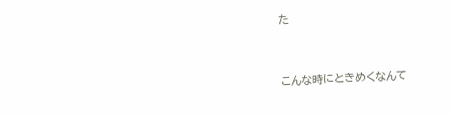た


こんな時にときめくなんて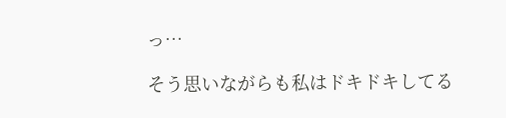っ…

そう思いながらも私はドキドキしてる